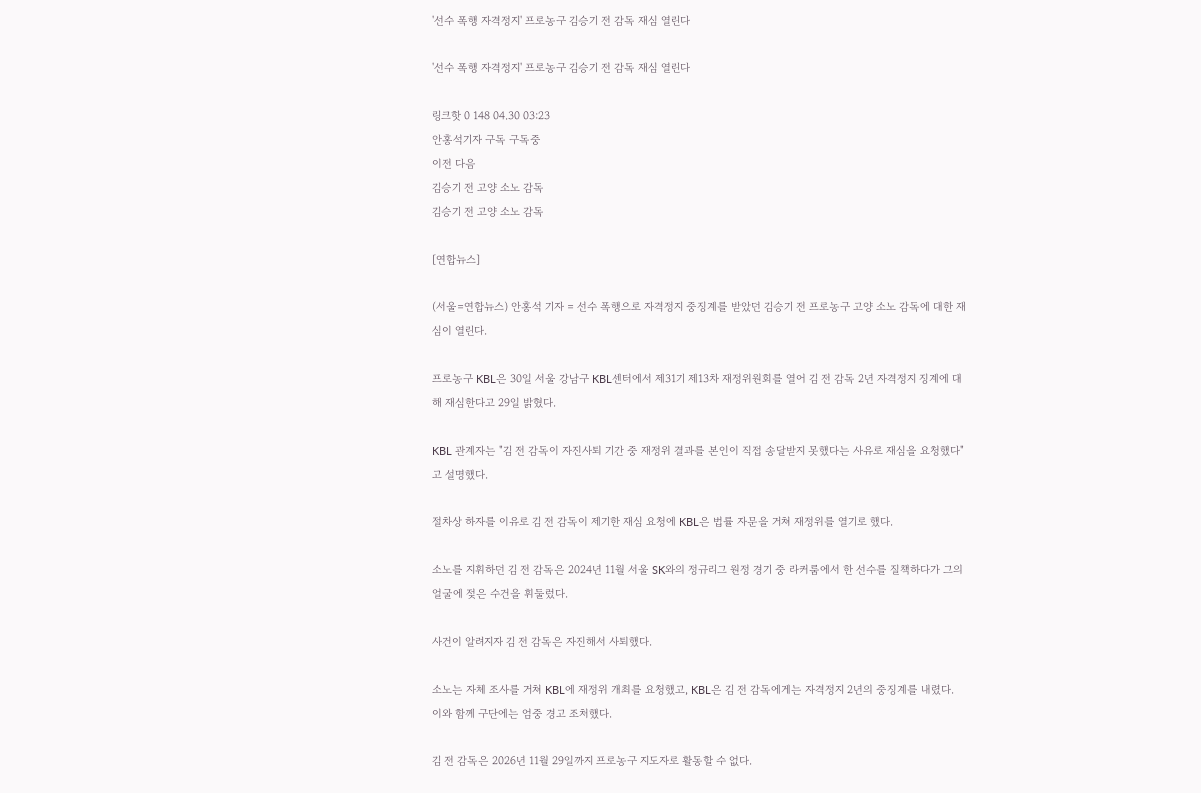'선수 폭행 자격정지' 프로농구 김승기 전 감독 재심 열린다

'선수 폭행 자격정지' 프로농구 김승기 전 감독 재심 열린다

링크핫 0 148 04.30 03:23
안홍석기자 구독 구독중
이전 다음
김승기 전 고양 소노 감독
김승기 전 고양 소노 감독

[연합뉴스]

(서울=연합뉴스) 안홍석 기자 = 선수 폭행으로 자격정지 중징계를 받았던 김승기 전 프로농구 고양 소노 감독에 대한 재심이 열린다.

프로농구 KBL은 30일 서울 강남구 KBL센터에서 제31기 제13차 재정위원회를 열어 김 전 감독 2년 자격정지 징계에 대해 재심한다고 29일 밝혔다.

KBL 관계자는 "김 전 감독이 자진사퇴 기간 중 재정위 결과를 본인이 직접 송달받지 못했다는 사유로 재심을 요청했다"고 설명했다.

절차상 하자를 이유로 김 전 감독이 제기한 재심 요청에 KBL은 법률 자문을 거쳐 재정위를 열기로 했다.

소노를 지휘하던 김 전 감독은 2024년 11월 서울 SK와의 정규리그 원정 경기 중 라커룸에서 한 선수를 질책하다가 그의 얼굴에 젖은 수건을 휘둘렀다.

사건이 알려지자 김 전 감독은 자진해서 사퇴했다.

소노는 자체 조사를 거쳐 KBL에 재정위 개최를 요청했고, KBL은 김 전 감독에게는 자격정지 2년의 중징계를 내렸다. 이와 함께 구단에는 엄중 경고 조처했다.

김 전 감독은 2026년 11월 29일까지 프로농구 지도자로 활동할 수 없다.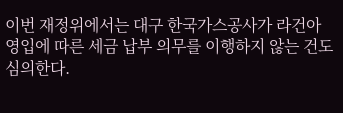이번 재정위에서는 대구 한국가스공사가 라건아 영입에 따른 세금 납부 의무를 이행하지 않는 건도 심의한다.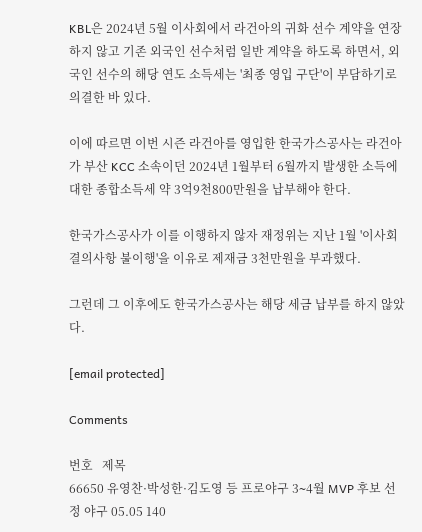KBL은 2024년 5월 이사회에서 라건아의 귀화 선수 계약을 연장하지 않고 기존 외국인 선수처럼 일반 계약을 하도록 하면서, 외국인 선수의 해당 연도 소득세는 '최종 영입 구단'이 부담하기로 의결한 바 있다.

이에 따르면 이번 시즌 라건아를 영입한 한국가스공사는 라건아가 부산 KCC 소속이던 2024년 1월부터 6월까지 발생한 소득에 대한 종합소득세 약 3억9천800만원을 납부해야 한다.

한국가스공사가 이를 이행하지 않자 재정위는 지난 1월 '이사회 결의사항 불이행'을 이유로 제재금 3천만원을 부과했다.

그런데 그 이후에도 한국가스공사는 해당 세금 납부를 하지 않았다.

[email protected]

Comments

번호   제목
66650 유영찬·박성한·김도영 등 프로야구 3∼4월 MVP 후보 선정 야구 05.05 140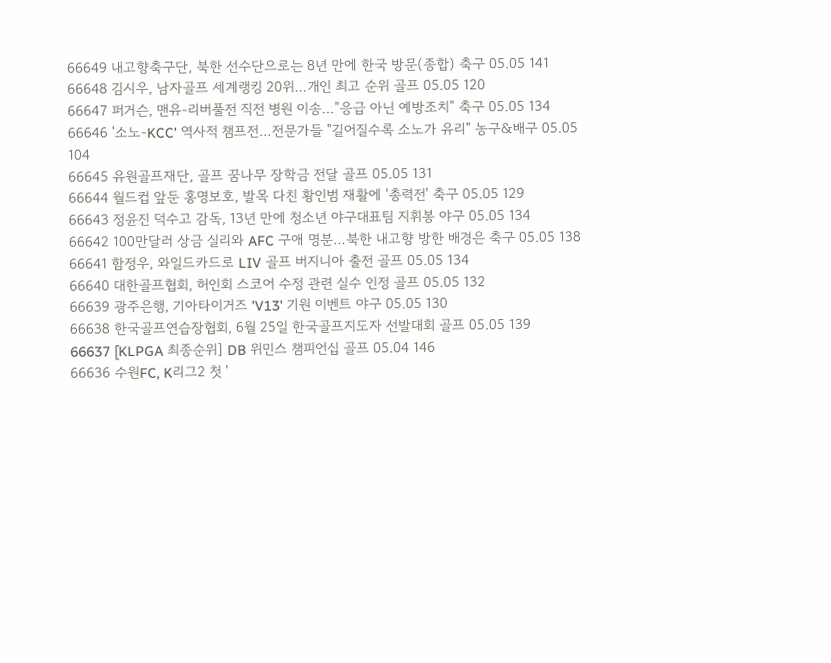66649 내고향축구단, 북한 선수단으로는 8년 만에 한국 방문(종합) 축구 05.05 141
66648 김시우, 남자골프 세계랭킹 20위…개인 최고 순위 골프 05.05 120
66647 퍼거슨, 맨유-리버풀전 직전 병원 이송…"응급 아닌 예방조치" 축구 05.05 134
66646 '소노-KCC' 역사적 챔프전…전문가들 "길어질수록 소노가 유리" 농구&배구 05.05 104
66645 유원골프재단, 골프 꿈나무 장학금 전달 골프 05.05 131
66644 월드컵 앞둔 홍명보호, 발목 다친 황인범 재활에 '총력전' 축구 05.05 129
66643 정윤진 덕수고 감독, 13년 만에 청소년 야구대표팀 지휘봉 야구 05.05 134
66642 100만달러 상금 실리와 AFC 구애 명분…북한 내고향 방한 배경은 축구 05.05 138
66641 함정우, 와일드카드로 LIV 골프 버지니아 출전 골프 05.05 134
66640 대한골프협회, 허인회 스코어 수정 관련 실수 인정 골프 05.05 132
66639 광주은행, 기아타이거즈 'V13' 기원 이벤트 야구 05.05 130
66638 한국골프연습장협회, 6월 25일 한국골프지도자 선발대회 골프 05.05 139
66637 [KLPGA 최종순위] DB 위민스 챔피언십 골프 05.04 146
66636 수원FC, K리그2 첫 '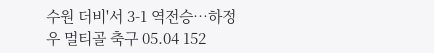수원 더비'서 3-1 역전승…하정우 멀티골 축구 05.04 152